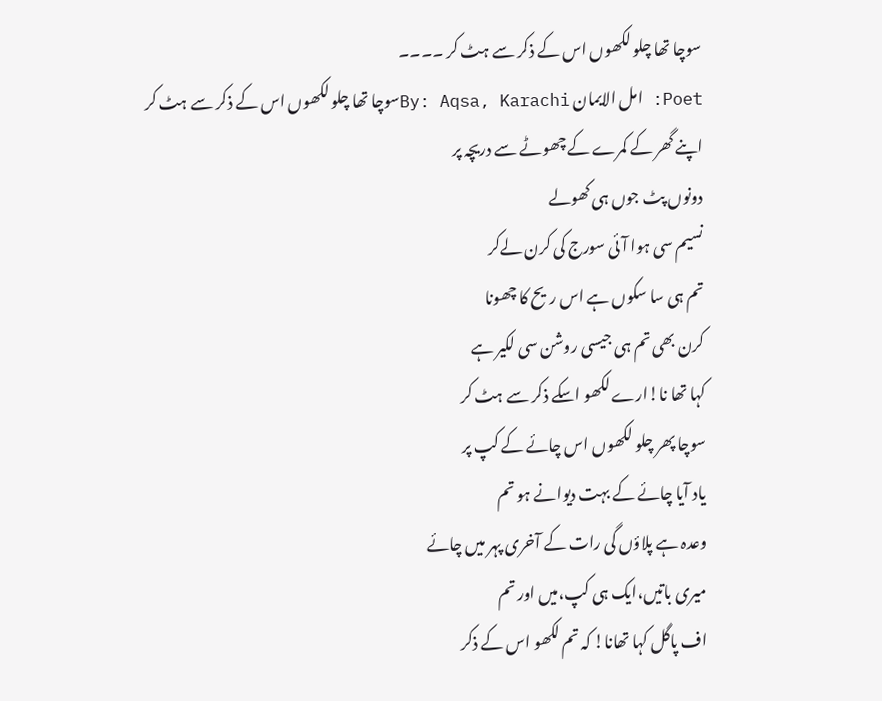سوچا تھا چلو لکھوں اس کے ذکر سے ہٹ کر ۔۔۔۔
Poet: امل الایمان By: Aqsa, Karachiسوچا تھا چلو لکھوں اس کے ذکر سے ہٹ کر
اپنے گھر کے کمرے کے چھوٹے سے دریچہ پر
دونوں پٹ جوں ہی کھولے
نسیم سی ہوا آئی سورج کی کرن لےکر
تم ہی سا سکوں ہے اس ریح کا چھونا
کرن بھی تم ہی جیسی روشن سی لکیر ہے
کہا تھا نا!ارے لکھو اسکے ذکر سے ہٹ کر
سوچا پھر چلو لکھوں اس چائے کے کپ پر
یاد آیا چائے کے بہت دیوانے ہو تم
وعدہ ہے پلاؤں گی رات کے آخری پہر میں چائے
میری باتیں،ایک ہی کپ،میں اور تم
اف پاگل کہا تھانا! کہ تم لکھو اس کے ذکر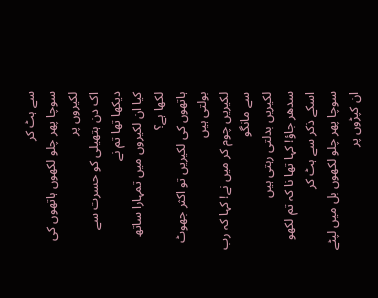سے ہٹ کر
سوچا پھر چلو لکھوں ہاتھوں کی لکیروں پر
اک دن ہتھیلی کو حسرت سے دیکھا تھا تم نے
کیا ان لکیروں میں تمہارا ساتھ لکھا ہے؟
ہاتھوں کی لکیریں تو اکثر جھوٹ بولتی ہیں
لکیریں چوم کر میں نے! کہا کہ رب سے مانگو
لکیریں بدلتی رہتی ہیں
سدھر جاؤ! کہا تھا نا کہ تم لکھو اسکے ذکر سے ہٹ کر
سوچا پھر چلو لکھوں بل میں لپٹے ان کپڑوں پر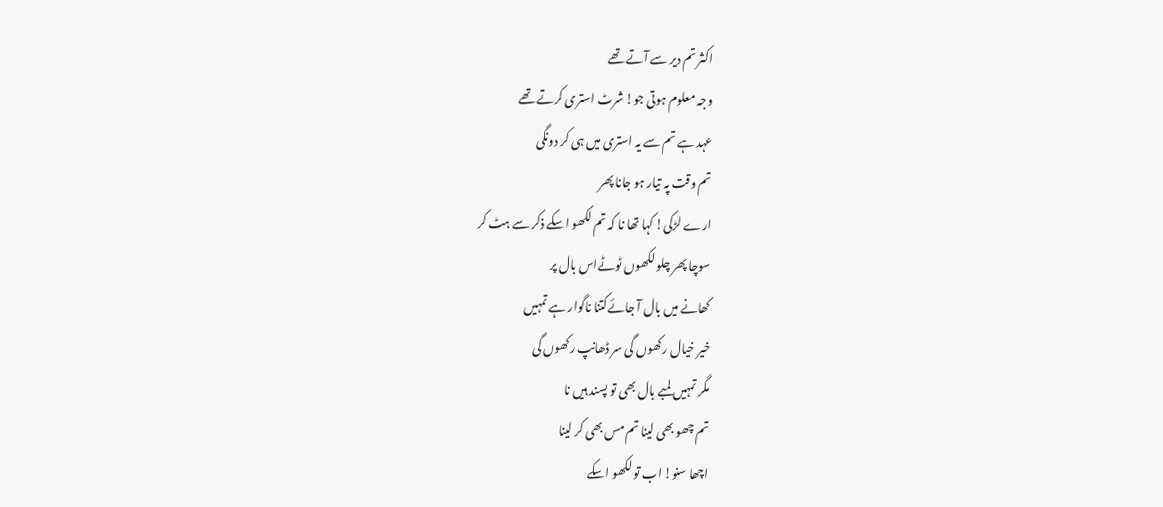اکثر تم دیر سے آتے تھے
وجہ معلوم ہوتی جو! شرٹ استری کرتے تھے
عہد ہے تم سے یہ استری میں ہی کر دونگی
تم وقت پہ تیار ہو جانا پھر
ارے لڑکی! کہا تھا نا کہ تم لکھو اسکے ذکر سے ہٹ کر
سوچا پھر چلو لکھوں ٹوٹےاس بال پر
کھانے میں بال آ جائےکتنا ناگوار ہے تمہیں
خیر خیال رکھوں گی سر ڈھانپ رکھوں گی
مگر تمہیں لمبے بال بھی تو پسند ہیں نا
تم چھو بھی لینا تم مس بھی کر لینا
اچھا سنو! اب تو لکھو اسکے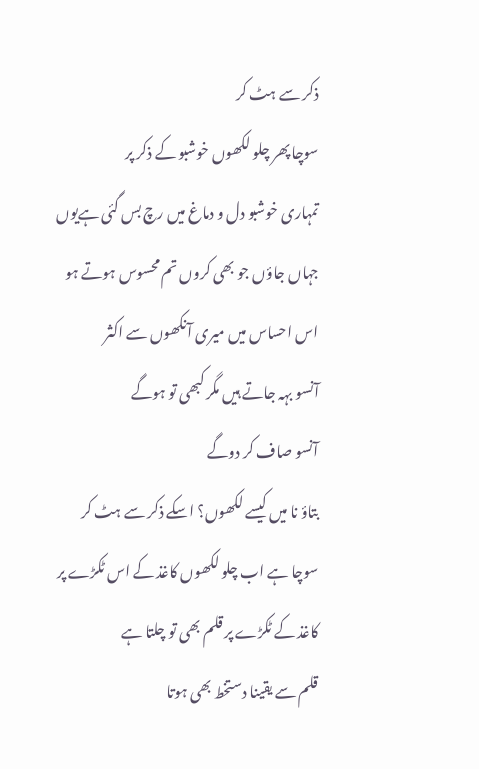ذکر سے ہٹ کر
سوچا پھر چلو لکھوں خوشبو کے ذکر پر
تمہاری خوشبو دل و دماغ میں رچ بس گئی ہےیوں
جہاں جاؤں جو بھی کروں تم محسوس ہوتے ہو
اس احساس میں میری آنکھوں سے اکثر
آنسو بہہ جاتے ہیں مگر کبھی تو ہوگے
آنسو صاف کر دوگے
بتاؤ نا میں کیسے لکھوں؟ اسکے ذکر سے ہٹ کر
سوچا ہے اب چلو لکھوں کاغذ کے اس ٹکڑے پر
کاغذ کے ٹکڑے پر قلم بھی تو چلتا ہے
قلم سے یقینا دستخط بھی ہوتا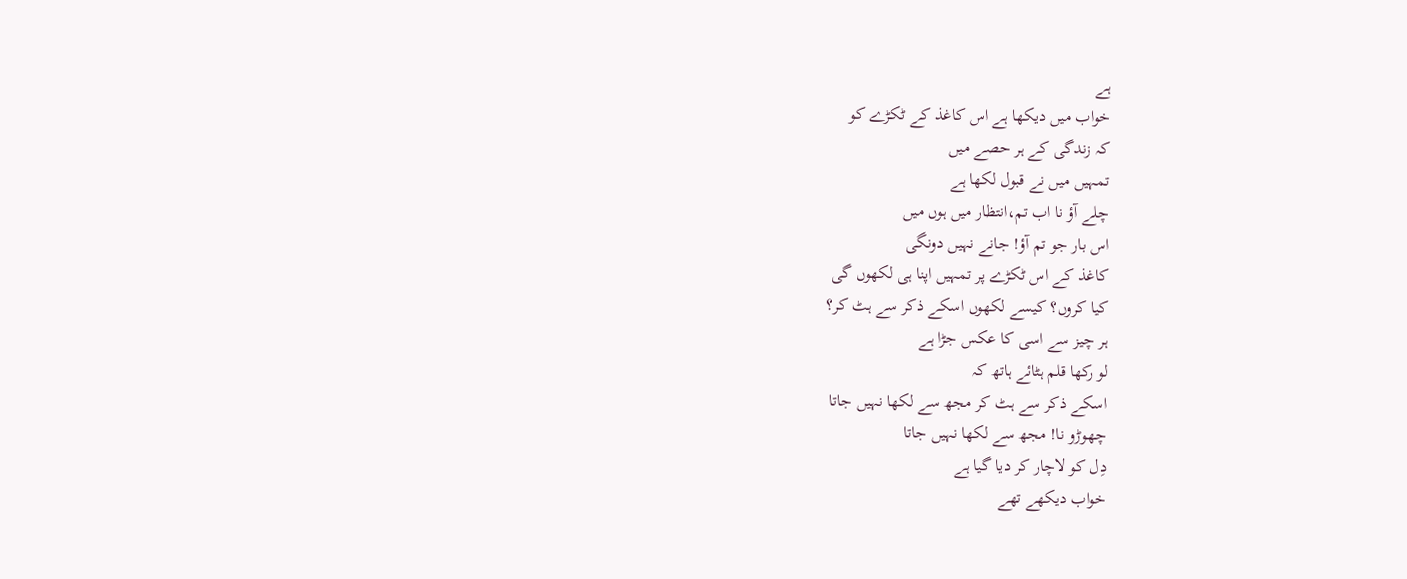ہے
خواب میں دیکھا ہے اس کاغذ کے ٹکڑے کو
کہ زندگی کے ہر حصے میں
تمہیں میں نے قبول لکھا ہے
چلے آؤ نا اب تم،انتظار میں ہوں میں
اس بار جو تم آؤ! جانے نہیں دونگی
کاغذ کے اس ٹکڑے پر تمہیں اپنا ہی لکھوں گی
کیا کروں؟ کیسے لکھوں اسکے ذکر سے ہٹ کر؟
ہر چیز سے اسی کا عکس جڑا ہے
لو رکھا قلم ہٹائے ہاتھ کہ
اسکے ذکر سے ہٹ کر مجھ سے لکھا نہیں جاتا
چھوڑو نا! مجھ سے لکھا نہیں جاتا
دِل کو لاچار کر دیا گیا ہے
خواب دیکھے تھے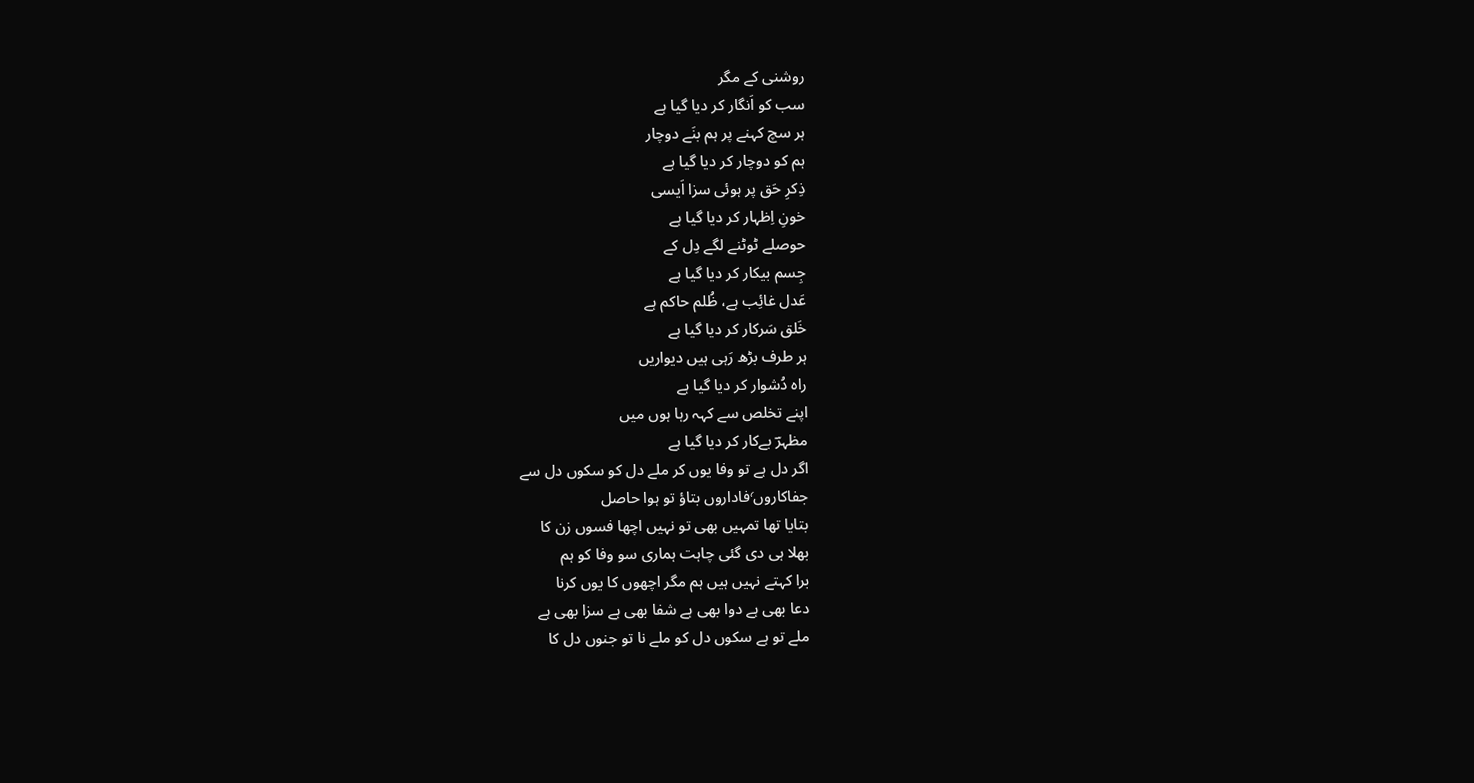روشنی کے مگر
سب کو اَنگار کر دیا گیا ہے
ہر سچ کہنے پر ہم بنَے دوچار
ہم کو دوچار کر دیا گیا ہے
ذِکرِ حَق پر ہوئی سزا اَیسی
خونِ اِظہار کر دیا گیا ہے
حوصلے ٹوٹنے لگے دِل کے
جِسم بیکار کر دیا گیا ہے
عَدل غائِب ہے، ظُلم حاکم ہے
خَلق سَرکار کر دیا گیا ہے
ہر طرف بڑھ رَہی ہیں دیواریں
راہ دُشوار کر دیا گیا ہے
اپنے تخلص سے کہہ رہا ہوں میں
مظہرؔ بےکار کر دیا گیا ہے
اگر دل ہے تو وفا یوں کر ملے دل کو سکوں دل سے
جفاکاروں٬فاداروں بتاؤ تو ہوا حاصل
بتایا تھا تمہیں بھی تو نہیں اچھا فسوں زن کا
بھلا ہی دی گئی چاہت ہماری سو وفا کو ہم
برا کہتے نہیں ہیں ہم مگر اچھوں کا یوں کرنا
دعا بھی ہے دوا بھی ہے شفا بھی ہے سزا بھی ہے
ملے تو ہے سکوں دل کو ملے نا تو جنوں دل کا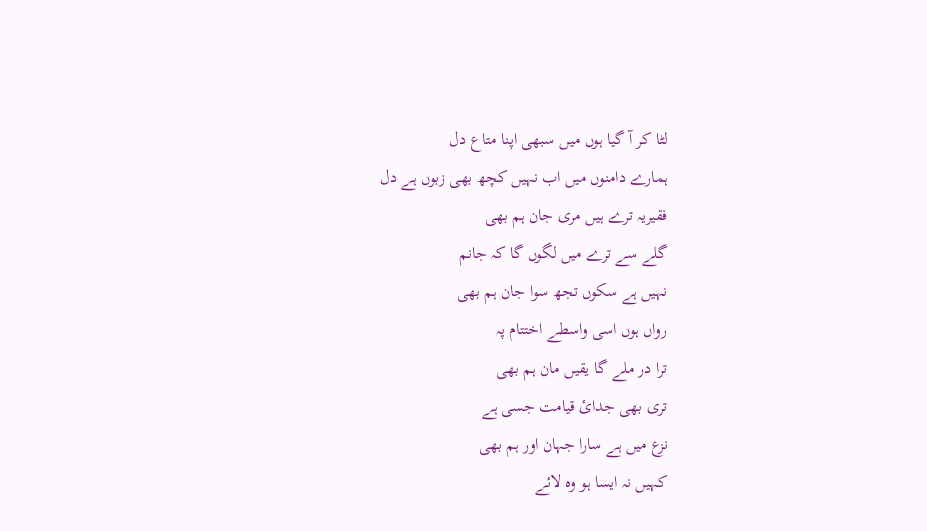لٹا کر آ گیا ہوں میں سبھی اپنا متاع دل
ہمارے دامنوں میں اب نہیں کچھ بھی زبوں ہے دل
فقیریہ ترے ہیں مری جان ہم بھی
گلے سے ترے میں لگوں گا کہ جانم
نہیں ہے سکوں تجھ سوا جان ہم بھی
رواں ہوں اسی واسطے اختتام پہ
ترا در ملے گا یقیں مان ہم بھی
تری بھی جدائ قیامت جسی ہے
نزع میں ہے سارا جہان اور ہم بھی
کہیں نہ ایسا ہو وہ لائے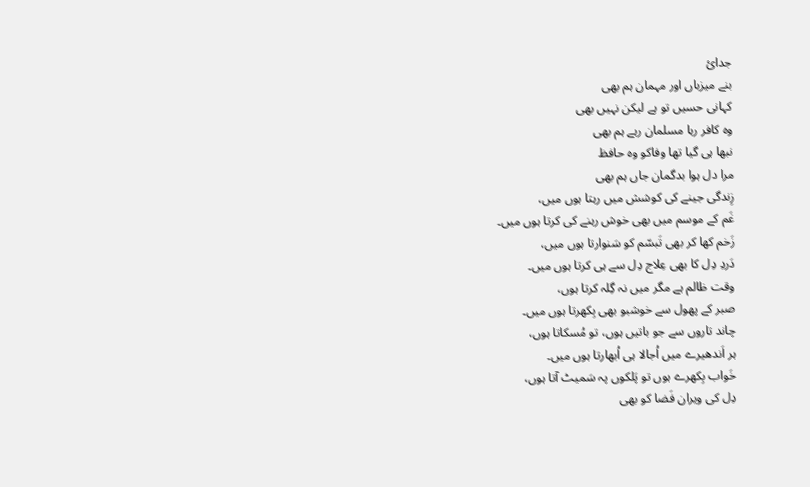جدائ
بنے میزباں اور مہمان ہم بھی
کہانی حسیں تو ہے لیکن نہیں بھی
وہ کافر رہا مسلمان رہے ہم بھی
نبھا ہی گیا تھا وفاکو وہ حافظ
مرا دل ہوا بدگمان جاں ہم بھی
زِندگی جینے کی کوشش میں رہتا ہوں میں،
غَم کے موسم میں بھی خوش رہنے کی کرتا ہوں میں۔
زَخم کھا کر بھی تَبسّم کو سَنوارتا ہوں میں،
دَردِ دِل کا بھی عِلاج دِل سے ہی کرتا ہوں میں۔
وقت ظالم ہے مگر میں نہ گِلہ کرتا ہوں،
صبر کے پھول سے خوشبو بھی بِکھرتا ہوں میں۔
چاند تاروں سے جو باتیں ہوں، تو مُسکاتا ہوں،
ہر اَندھیرے میں اُجالا ہی اُبھارتا ہوں میں۔
خَواب بِکھرے ہوں تو پَلکوں پہ سَمیٹ آتا ہوں،
دِل کی ویران فَضا کو بھی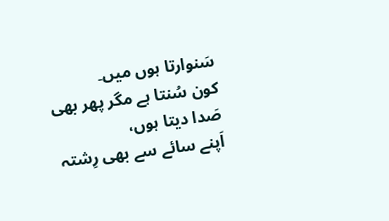سَنوارتا ہوں میں۔
کون سُنتا ہے مگر پھر بھی صَدا دیتا ہوں،
اَپنے سائے سے بھی رِشتہ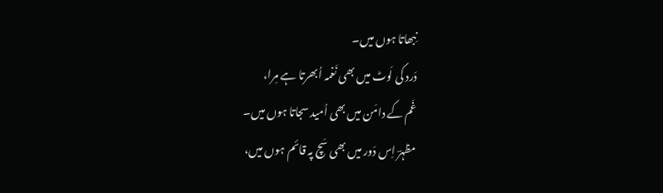نِبھاتا ہوں میں۔
دَرد کی لَوٹ میں بھی نَغمہ اُبھرتا ہے مِرا،
غَم کے دامَن میں بھی اُمید سجاتا ہوں میں۔
مظہرؔ اِس دَور میں بھی سَچ پہ قائم ہوں میں،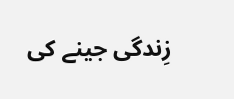زِندگی جینے کی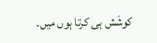کوشَش ہی کرتا ہوں میں۔